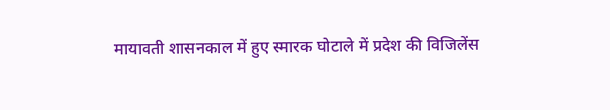मायावती शासनकाल में हुए स्मारक घोटाले में प्रदेश की विजिलेंस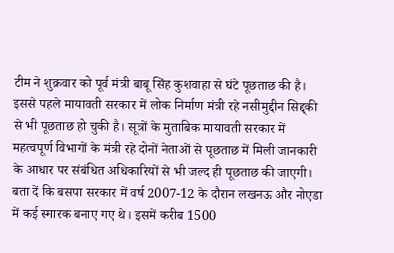टीम ने शुक्रवार को पूर्व मंत्री बाबू सिंह कुशवाहा से घंटे पूछताछ की है। इससे पहले मायावती सरकार में लोक निर्माण मंत्री रहे नसीमुद्दीन सिद्द्की से भी पूछताछ हो चुकी है। सूत्रों के मुताबिक मायावती सरकार में महत्वपूर्ण विभागों के मंत्री रहे दोनों नेताओं से पूछताछ में मिली जानकारी के आधार पर संबंधित अधिकारियों से भी जल्द ही पूछताछ की जाएगी।
बता दें कि बसपा सरकार में वर्ष 2007-12 के दौरान लखनऊ और नोएडा में कई स्मारक बनाए गए थे। इसमें करीब 1500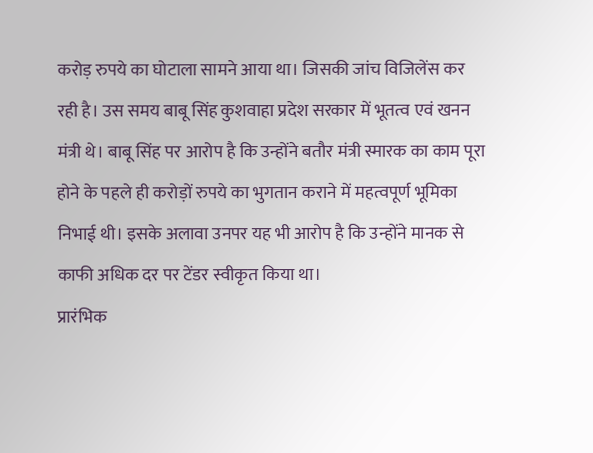करोड़ रुपये का घोटाला सामने आया था। जिसकी जांच विजिलेंस कर रही है। उस समय बाबू सिंह कुशवाहा प्रदेश सरकार में भूतत्व एवं खनन मंत्री थे। बाबू सिंह पर आरोप है कि उन्होंने बतौर मंत्री स्मारक का काम पूरा होने के पहले ही करोड़ों रुपये का भुगतान कराने में महत्वपूर्ण भूमिका निभाई थी। इसके अलावा उनपर यह भी आरोप है कि उन्होंने मानक से काफी अधिक दर पर टेंडर स्वीकृत किया था।
प्रारंभिक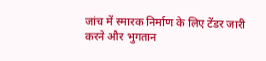जांच में स्मारक निर्माण के लिए टेंडर जारी करने और भुगतान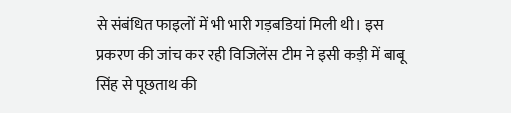से संबंधित फाइलों में भी भारी गड़बडियां मिली थी। इस प्रकरण की जांच कर रही विजिलेंस टीम ने इसी कड़ी में बाबू सिंह से पूछताथ की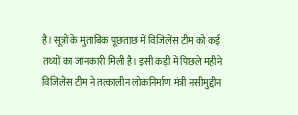है। सूत्रों के मुताबिक पूछताछ में विजिलेंस टीम को कई तथ्यों का जानकारी मिली है। इसी कड़ी में पिछले महीने विजिलेंस टीम ने तत्कालीन लोकनिर्माण मंत्री नसीमुद्दीन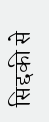सिद्दकी से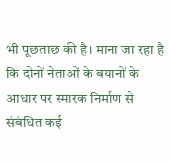भी पूछताछ की है। माना जा रहा है कि दोनों नेताओं के बयानों के आधार पर स्मारक निर्माण से संबंधित कई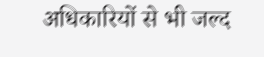अधिकारियों से भी जल्द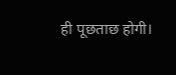ही पूछताछ होगी।